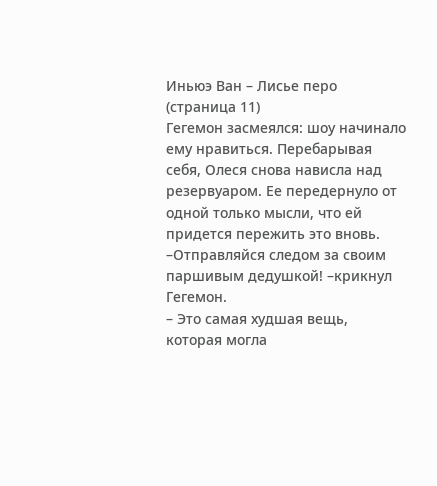Иньюэ Ван – Лисье перо (страница 11)
Гегемон засмеялся: шоу начинало ему нравиться. Перебарывая себя, Олеся снова нависла над резервуаром. Ее передернуло от одной только мысли, что ей придется пережить это вновь.
–Отправляйся следом за своим паршивым дедушкой! –крикнул Гегемон.
– Это самая худшая вещь, которая могла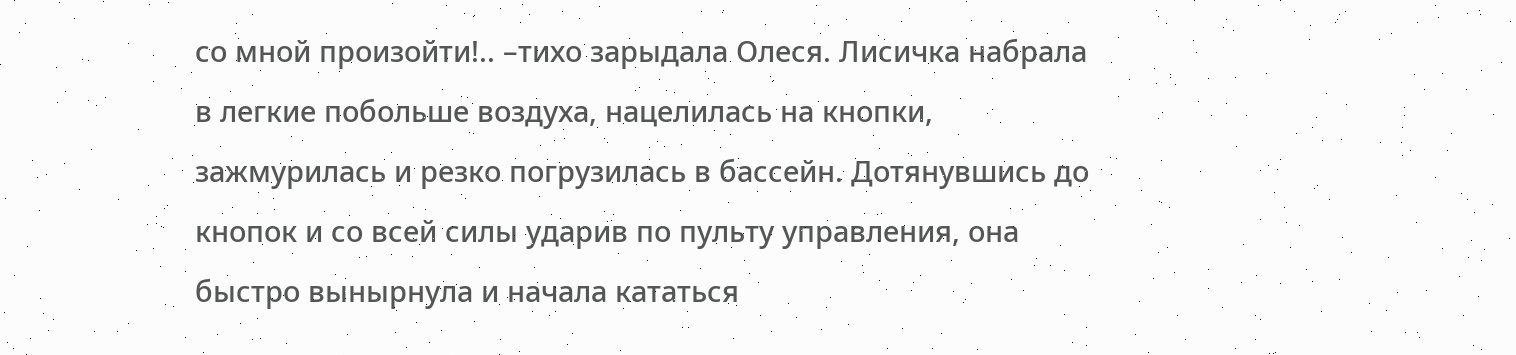со мной произойти!.. –тихо зарыдала Олеся. Лисичка набрала в легкие побольше воздуха, нацелилась на кнопки, зажмурилась и резко погрузилась в бассейн. Дотянувшись до кнопок и со всей силы ударив по пульту управления, она быстро вынырнула и начала кататься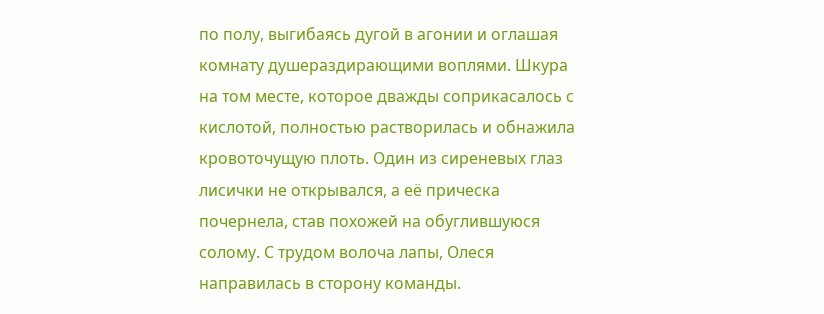по полу, выгибаясь дугой в агонии и оглашая комнату душераздирающими воплями. Шкура на том месте, которое дважды соприкасалось с кислотой, полностью растворилась и обнажила кровоточущую плоть. Один из сиреневых глаз лисички не открывался, а её прическа почернела, став похожей на обуглившуюся солому. С трудом волоча лапы, Олеся направилась в сторону команды.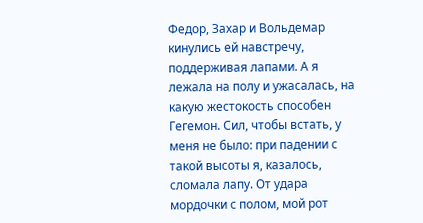Федор, Захар и Вольдемар кинулись ей навстречу, поддерживая лапами. А я лежала на полу и ужасалась, на какую жестокость способен Гегемон. Сил, чтобы встать, у меня не было: при падении с такой высоты я, казалось, сломала лапу. От удара мордочки с полом, мой рот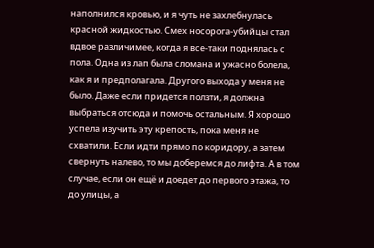наполнился кровью, и я чуть не захлебнулась красной жидкостью. Смех носорога-убийцы стал вдвое различимее, когда я все-таки поднялась с пола. Одна из лап была сломана и ужасно болела, как я и предполагала. Другого выхода у меня не было. Даже если придется ползти, я должна выбраться отсюда и помочь остальным. Я хорошо успела изучить эту крепость, пока меня не схватили. Если идти прямо по коридору, а затем свернуть налево, то мы доберемся до лифта. А в том случае, если он ещё и доедет до первого этажа, то до улицы, а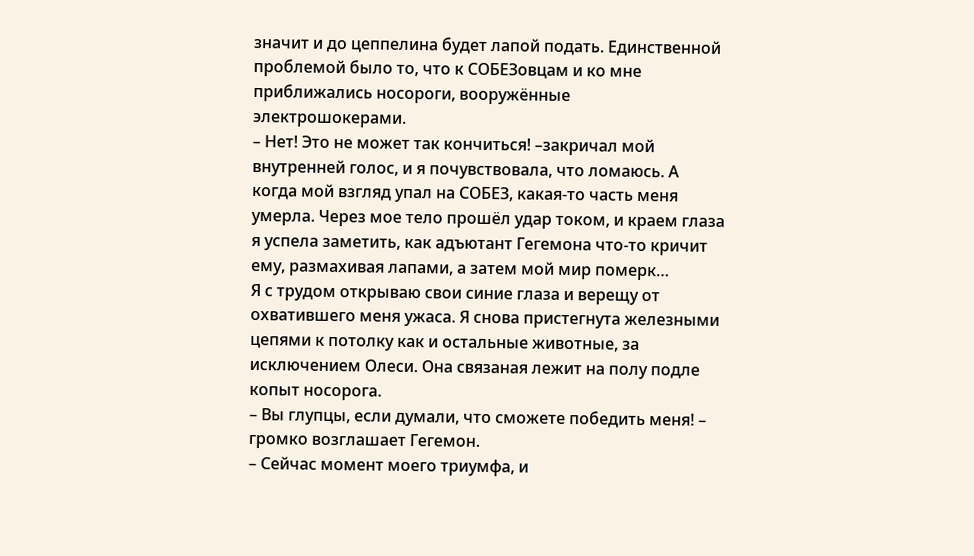значит и до цеппелина будет лапой подать. Единственной проблемой было то, что к СОБЕЗовцам и ко мне приближались носороги, вооружённые электрошокерами.
– Нет! Это не может так кончиться! –закричал мой внутренней голос, и я почувствовала, что ломаюсь. А когда мой взгляд упал на СОБЕЗ, какая-то часть меня умерла. Через мое тело прошёл удар током, и краем глаза я успела заметить, как адъютант Гегемона что-то кричит ему, размахивая лапами, а затем мой мир померк…
Я с трудом открываю свои синие глаза и верещу от охватившего меня ужаса. Я снова пристегнута железными цепями к потолку как и остальные животные, за исключением Олеси. Она связаная лежит на полу подле копыт носорога.
– Вы глупцы, если думали, что сможете победить меня! – громко возглашает Гегемон.
– Сейчас момент моего триумфа, и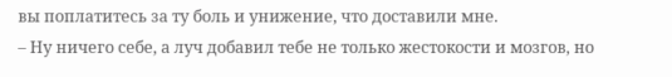вы поплатитесь за ту боль и унижение, что доставили мне.
– Ну ничего себе, а луч добавил тебе не только жестокости и мозгов, но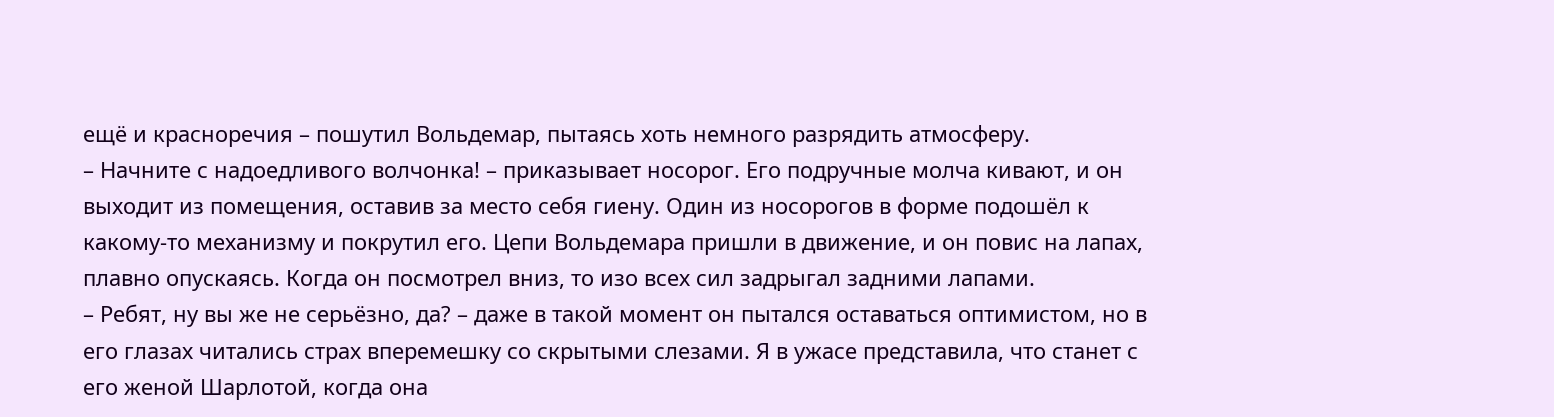ещё и красноречия – пошутил Вольдемар, пытаясь хоть немного разрядить атмосферу.
– Начните с надоедливого волчонка! – приказывает носорог. Его подручные молча кивают, и он выходит из помещения, оставив за место себя гиену. Один из носорогов в форме подошёл к какому-то механизму и покрутил его. Цепи Вольдемара пришли в движение, и он повис на лапах, плавно опускаясь. Когда он посмотрел вниз, то изо всех сил задрыгал задними лапами.
– Ребят, ну вы же не серьёзно, да? – даже в такой момент он пытался оставаться оптимистом, но в его глазах читались страх вперемешку со скрытыми слезами. Я в ужасе представила, что станет с его женой Шарлотой, когда она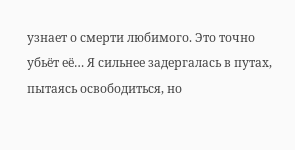узнает о смерти любимого. Это точно убьёт её… Я сильнее задергалась в путах, пытаясь освободиться, но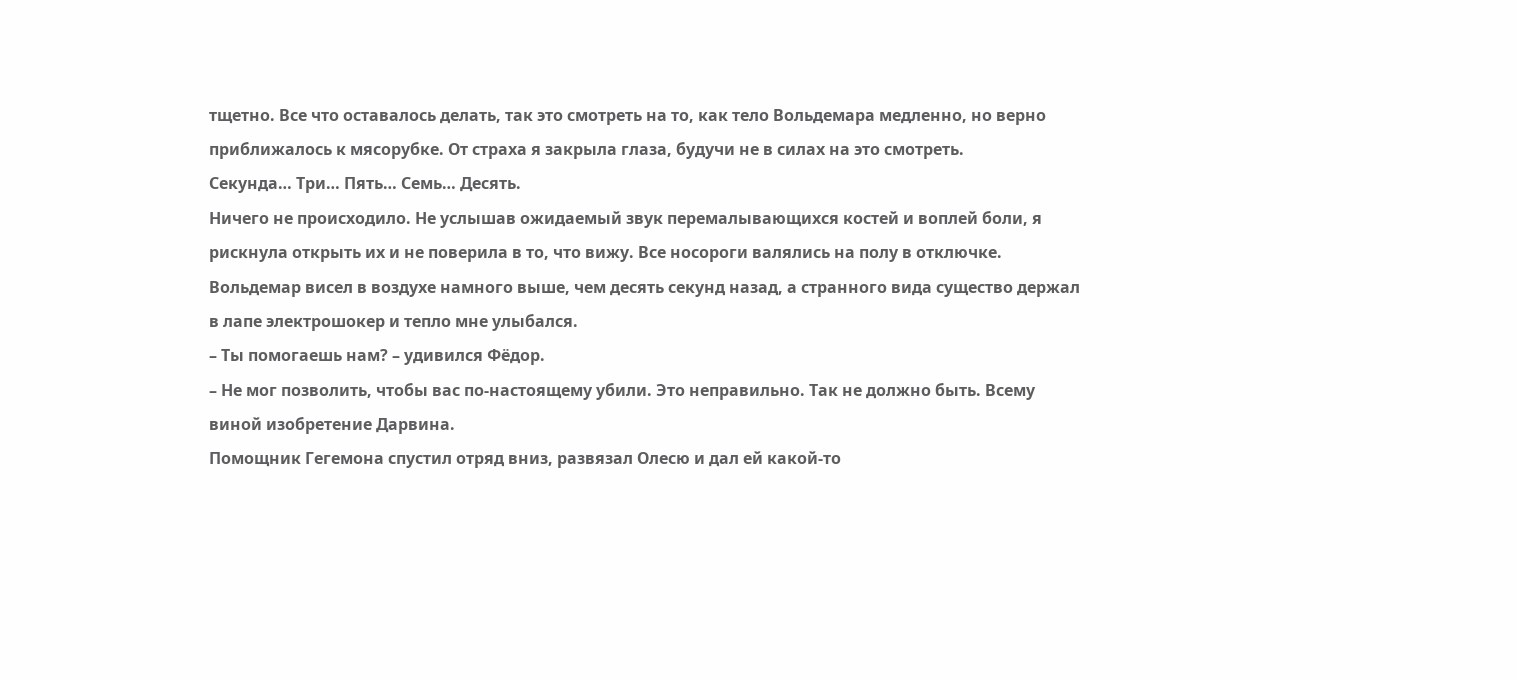тщетно. Все что оставалось делать, так это смотреть на то, как тело Вольдемара медленно, но верно приближалось к мясорубке. От страха я закрыла глаза, будучи не в силах на это смотреть.
Секунда… Три… Пять… Семь… Десять.
Ничего не происходило. Не услышав ожидаемый звук перемалывающихся костей и воплей боли, я рискнула открыть их и не поверила в то, что вижу. Все носороги валялись на полу в отключке. Вольдемар висел в воздухе намного выше, чем десять секунд назад, а странного вида существо держал в лапе электрошокер и тепло мне улыбался.
– Ты помогаешь нам? – удивился Фёдор.
– Не мог позволить, чтобы вас по-настоящему убили. Это неправильно. Так не должно быть. Всему виной изобретение Дарвина.
Помощник Гегемона спустил отряд вниз, развязал Олесю и дал ей какой-то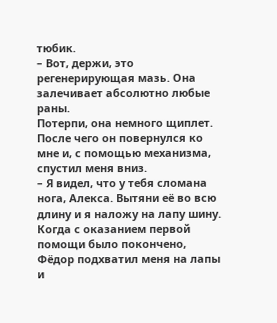тюбик.
– Вот, держи, это регенерирующая мазь. Она залечивает абсолютно любые раны.
Потерпи, она немного щиплет. После чего он повернулся ко мне и, с помощью механизма, спустил меня вниз.
– Я видел, что у тебя сломана нога, Алекса. Вытяни её во всю длину и я наложу на лапу шину.
Когда с оказанием первой помощи было покончено, Фёдор подхватил меня на лапы и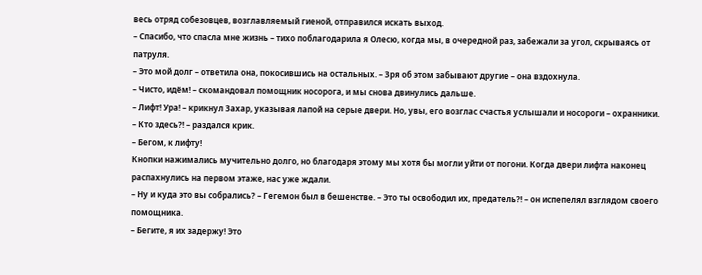весь отряд собезовцев, возглавляемый гиеной, отправился искать выход.
– Спасибо, что спасла мне жизнь – тихо поблагодарила я Олесю, когда мы, в очередной раз, забежали за угол, скрываясь от патруля.
– Это мой долг – ответила она, покосившись на остальных. – Зря об этом забывают другие – она вздохнула.
– Чисто, идём! – скомандовал помощник носорога, и мы снова двинулись дальше.
– Лифт! Ура! – крикнул Захар, указывая лапой на серые двери. Но, увы, его возглас счастья услышали и носороги – охранники.
– Кто здесь?! – раздался крик.
– Бегом, к лифту!
Кнопки нажимались мучительно долго, но благодаря этому мы хотя бы могли уйти от погони. Когда двери лифта наконец распахнулись на первом этаже, нас уже ждали.
– Ну и куда это вы собрались? – Гегемон был в бешенстве. – Это ты освободил их, предатель?! – он испепелял взглядом своего помощника.
– Бегите, я их задержу! Это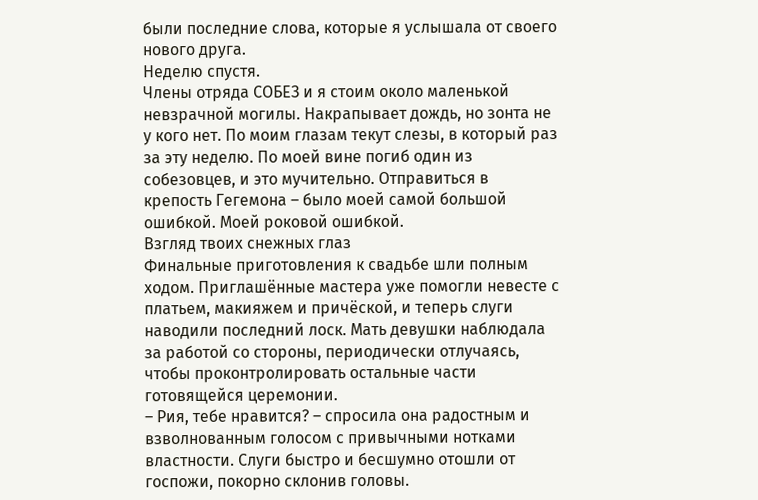были последние слова, которые я услышала от своего нового друга.
Неделю спустя.
Члены отряда СОБЕЗ и я стоим около маленькой невзрачной могилы. Накрапывает дождь, но зонта не у кого нет. По моим глазам текут слезы, в который раз за эту неделю. По моей вине погиб один из собезовцев, и это мучительно. Отправиться в крепость Гегемона – было моей самой большой ошибкой. Моей роковой ошибкой.
Взгляд твоих снежных глаз
Финальные приготовления к свадьбе шли полным ходом. Приглашённые мастера уже помогли невесте с платьем, макияжем и причёской, и теперь слуги наводили последний лоск. Мать девушки наблюдала за работой со стороны, периодически отлучаясь, чтобы проконтролировать остальные части готовящейся церемонии.
– Рия, тебе нравится? – спросила она радостным и взволнованным голосом с привычными нотками властности. Слуги быстро и бесшумно отошли от госпожи, покорно склонив головы.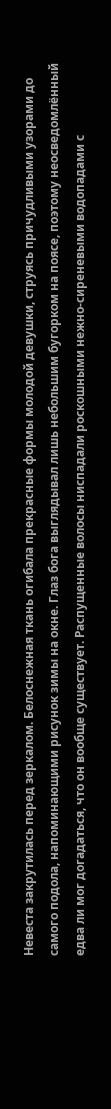Невеста закрутилась перед зеркалом. Белоснежная ткань огибала прекрасные формы молодой девушки, струясь причудливыми узорами до самого подола, напоминающими рисунок зимы на окне. Глаз бога выглядывал лишь небольшим бугорком на поясе, поэтому неосведомлённый едва ли мог догадаться, что он вообще существует. Распущенные волосы ниспадали роскошными нежно-сиреневыми водопадами с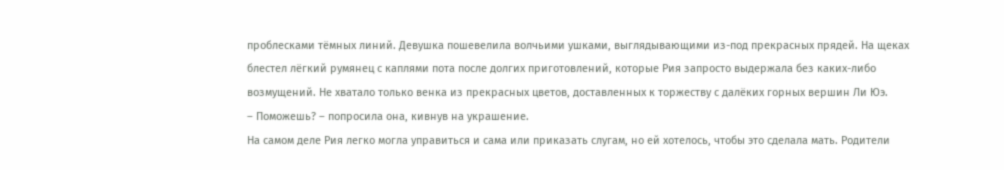проблесками тёмных линий. Девушка пошевелила волчьими ушками, выглядывающими из-под прекрасных прядей. На щеках блестел лёгкий румянец с каплями пота после долгих приготовлений, которые Рия запросто выдержала без каких-либо возмущений. Не хватало только венка из прекрасных цветов, доставленных к торжеству с далёких горных вершин Ли Юэ.
– Поможешь? – попросила она, кивнув на украшение.
На самом деле Рия легко могла управиться и сама или приказать слугам, но ей хотелось, чтобы это сделала мать. Родители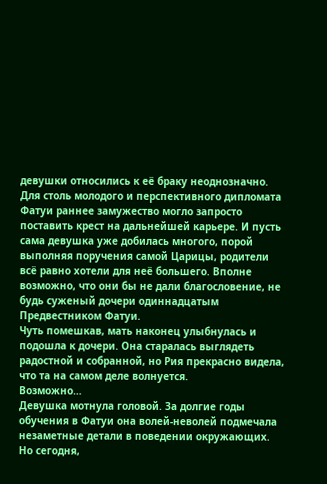девушки относились к её браку неоднозначно. Для столь молодого и перспективного дипломата Фатуи раннее замужество могло запросто поставить крест на дальнейшей карьере. И пусть сама девушка уже добилась многого, порой выполняя поручения самой Царицы, родители всё равно хотели для неё большего. Вполне возможно, что они бы не дали благословение, не будь суженый дочери одиннадцатым Предвестником Фатуи.
Чуть помешкав, мать наконец улыбнулась и подошла к дочери. Она старалась выглядеть радостной и собранной, но Рия прекрасно видела, что та на самом деле волнуется.
Возможно…
Девушка мотнула головой. За долгие годы обучения в Фатуи она волей-неволей подмечала незаметные детали в поведении окружающих. Но сегодня,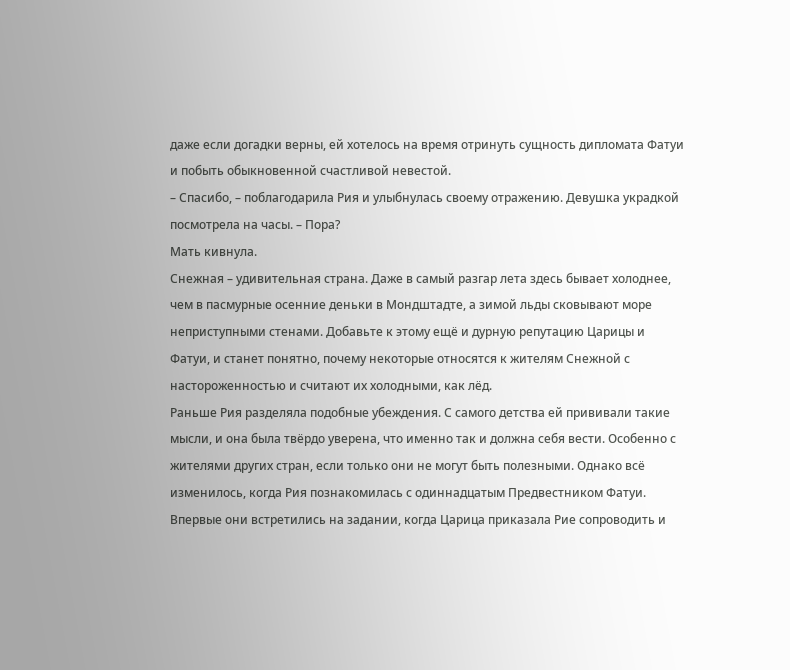даже если догадки верны, ей хотелось на время отринуть сущность дипломата Фатуи и побыть обыкновенной счастливой невестой.
– Спасибо, – поблагодарила Рия и улыбнулась своему отражению. Девушка украдкой посмотрела на часы. – Пора?
Мать кивнула.
Снежная – удивительная страна. Даже в самый разгар лета здесь бывает холоднее, чем в пасмурные осенние деньки в Мондштадте, а зимой льды сковывают море неприступными стенами. Добавьте к этому ещё и дурную репутацию Царицы и Фатуи, и станет понятно, почему некоторые относятся к жителям Снежной с настороженностью и считают их холодными, как лёд.
Раньше Рия разделяла подобные убеждения. С самого детства ей прививали такие мысли, и она была твёрдо уверена, что именно так и должна себя вести. Особенно с жителями других стран, если только они не могут быть полезными. Однако всё изменилось, когда Рия познакомилась с одиннадцатым Предвестником Фатуи.
Впервые они встретились на задании, когда Царица приказала Рие сопроводить и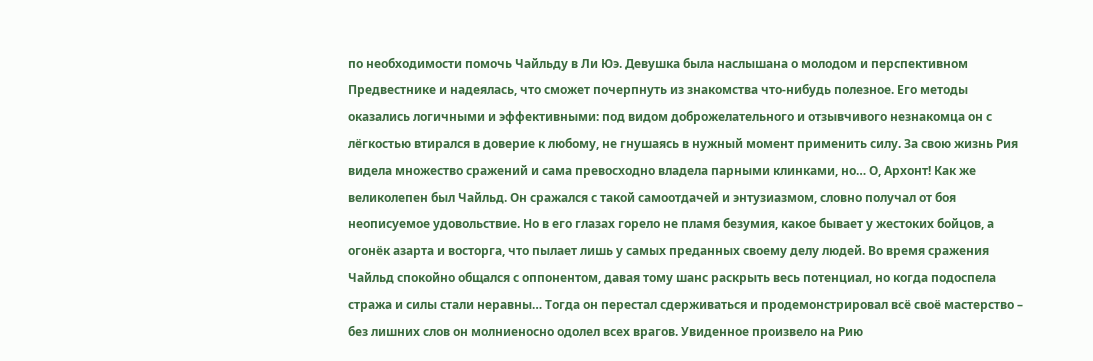по необходимости помочь Чайльду в Ли Юэ. Девушка была наслышана о молодом и перспективном Предвестнике и надеялась, что сможет почерпнуть из знакомства что-нибудь полезное. Его методы оказались логичными и эффективными: под видом доброжелательного и отзывчивого незнакомца он с лёгкостью втирался в доверие к любому, не гнушаясь в нужный момент применить силу. За свою жизнь Рия видела множество сражений и сама превосходно владела парными клинками, но… О, Архонт! Как же великолепен был Чайльд. Он сражался с такой самоотдачей и энтузиазмом, словно получал от боя неописуемое удовольствие. Но в его глазах горело не пламя безумия, какое бывает у жестоких бойцов, а огонёк азарта и восторга, что пылает лишь у самых преданных своему делу людей. Во время сражения Чайльд спокойно общался с оппонентом, давая тому шанс раскрыть весь потенциал, но когда подоспела стража и силы стали неравны… Тогда он перестал сдерживаться и продемонстрировал всё своё мастерство – без лишних слов он молниеносно одолел всех врагов. Увиденное произвело на Рию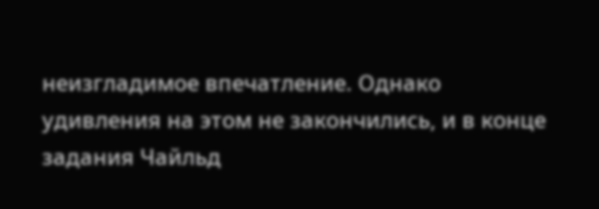неизгладимое впечатление. Однако удивления на этом не закончились, и в конце задания Чайльд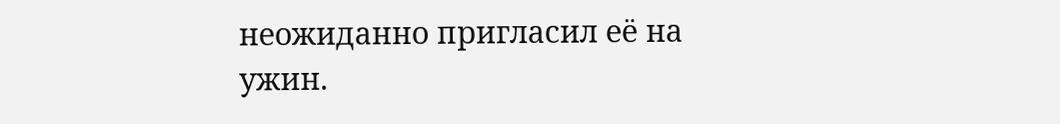неожиданно пригласил её на ужин.